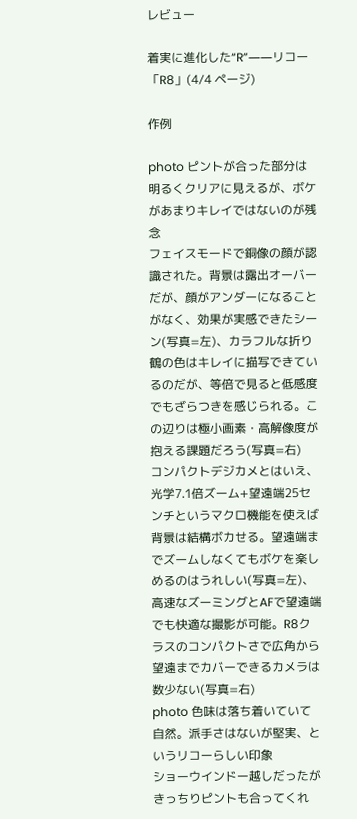レビュー

着実に進化した“R”――リコー「R8」(4/4 ページ)

作例

photo ピントが合った部分は明るくクリアに見えるが、ボケがあまりキレイではないのが残念
フェイスモードで銅像の顔が認識された。背景は露出オーバーだが、顔がアンダーになることがなく、効果が実感できたシーン(写真=左)、カラフルな折り鶴の色はキレイに描写できているのだが、等倍で見ると低感度でもざらつきを感じられる。この辺りは極小画素・高解像度が抱える課題だろう(写真=右)
コンパクトデジカメとはいえ、光学7.1倍ズーム+望遠端25センチというマクロ機能を使えば背景は結構ボカせる。望遠端までズームしなくてもボケを楽しめるのはうれしい(写真=左)、高速なズーミングとAFで望遠端でも快適な撮影が可能。R8クラスのコンパクトさで広角から望遠までカバーできるカメラは数少ない(写真=右)
photo 色味は落ち着いていて自然。派手さはないが堅実、というリコーらしい印象
ショーウインドー越しだったがきっちりピントも合ってくれ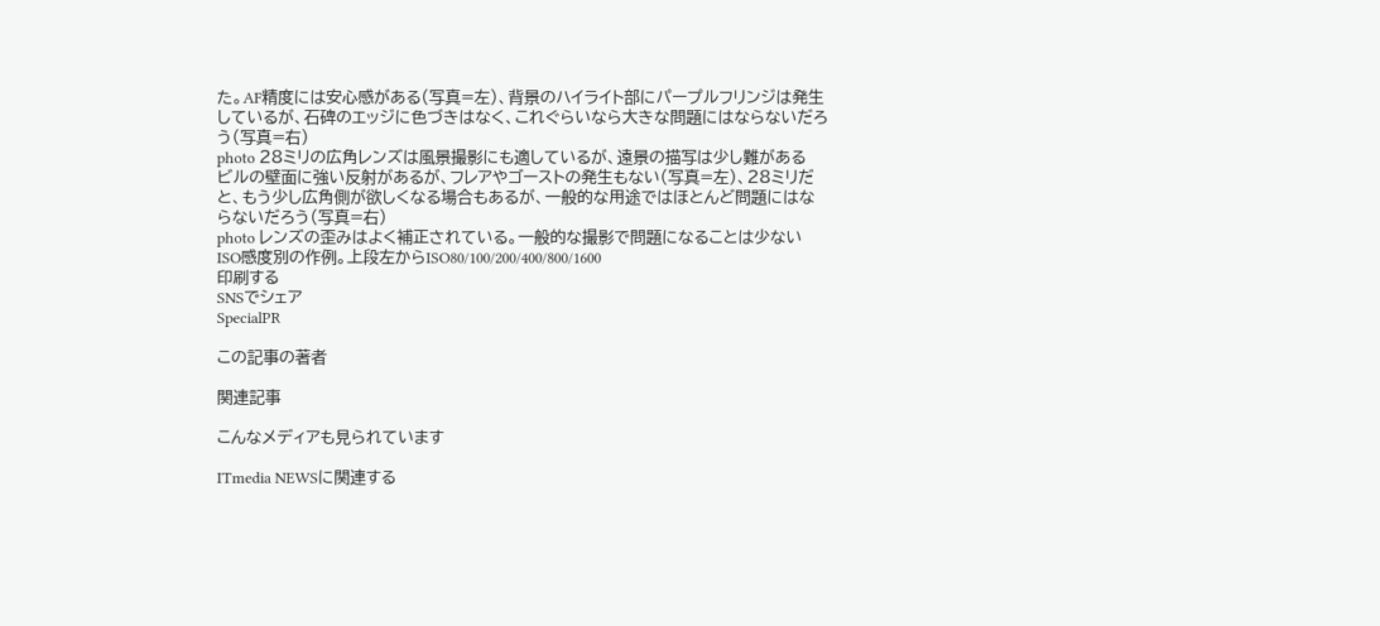た。AF精度には安心感がある(写真=左)、背景のハイライト部にパープルフリンジは発生しているが、石碑のエッジに色づきはなく、これぐらいなら大きな問題にはならないだろう(写真=右)
photo 28ミリの広角レンズは風景撮影にも適しているが、遠景の描写は少し難がある
ビルの壁面に強い反射があるが、フレアやゴーストの発生もない(写真=左)、28ミリだと、もう少し広角側が欲しくなる場合もあるが、一般的な用途ではほとんど問題にはならないだろう(写真=右)
photo レンズの歪みはよく補正されている。一般的な撮影で問題になることは少ない
ISO感度別の作例。上段左からISO80/100/200/400/800/1600
印刷する
SNSでシェア
SpecialPR

この記事の著者

関連記事

こんなメディアも見られています

ITmedia NEWSに関連する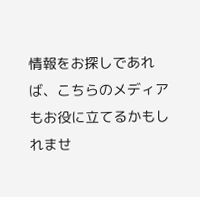情報をお探しであれば、こちらのメディアもお役に立てるかもしれませ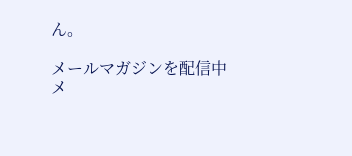ん。

メールマガジンを配信中
メ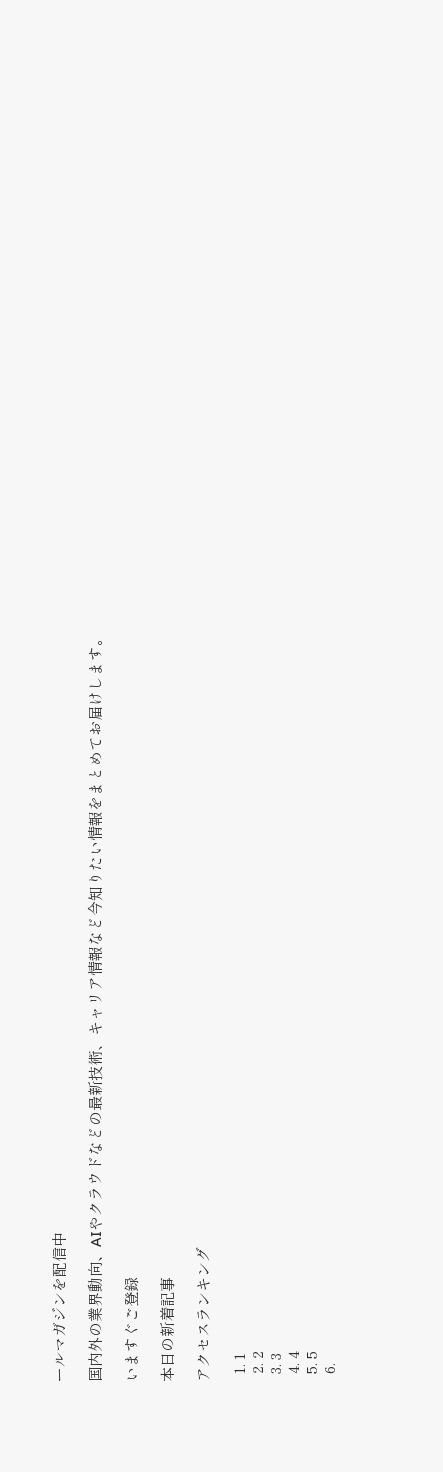ールマガジンを配信中

国内外の業界動向、AIやクラウドなどの最新技術、キャリア情報など今知りたい情報をまとめてお届けします。

いますぐご登録

本日の新着記事

アクセスランキング

  1. 1
  2. 2
  3. 3
  4. 4
  5. 5
  6.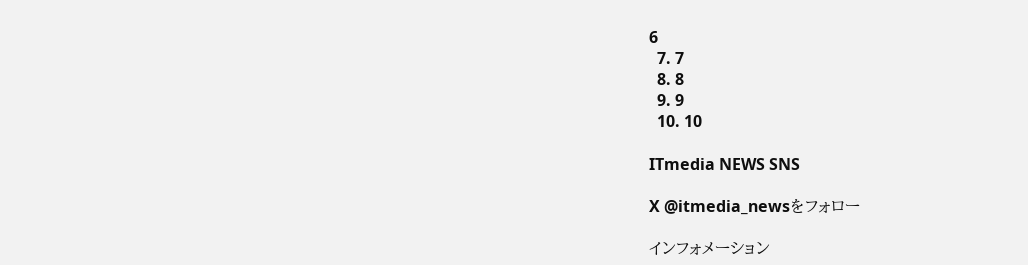6
  7. 7
  8. 8
  9. 9
  10. 10

ITmedia NEWS SNS

X @itmedia_newsをフォロー

インフォメーション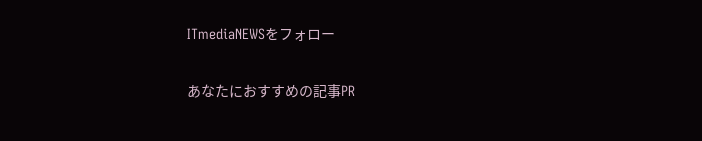ITmediaNEWSをフォロー

あなたにおすすめの記事PR